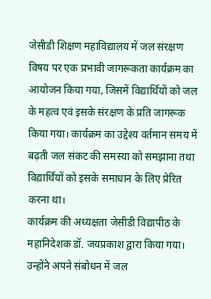जेसीडी शिक्षण महाविद्यालय में जल संरक्षण विषय पर एक प्रभावी जागरूकता कार्यक्रम का आयोजन किया गया, जिसमें विद्यार्थियों को जल के महत्व एवं इसके संरक्षण के प्रति जागरूक किया गया। कार्यक्रम का उद्देश्य वर्तमान समय में बढ़ती जल संकट की समस्या को समझाना तथा विद्यार्थियों को इसके समाधान के लिए प्रेरित करना था।
कार्यक्रम की अध्यक्षता जेसीडी विद्यापीठ के महानिदेशक डॉ. जयप्रकाश द्वारा किया गया। उन्होंने अपने संबोधन में जल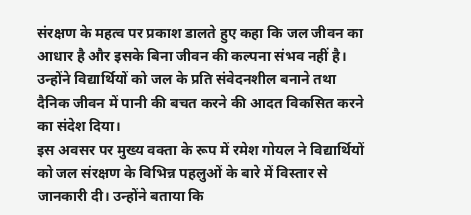संरक्षण के महत्व पर प्रकाश डालते हुए कहा कि जल जीवन का आधार है और इसके बिना जीवन की कल्पना संभव नहीं है। उन्होंने विद्यार्थियों को जल के प्रति संवेदनशील बनाने तथा दैनिक जीवन में पानी की बचत करने की आदत विकसित करने का संदेश दिया।
इस अवसर पर मुख्य वक्ता के रूप में रमेश गोयल ने विद्यार्थियों को जल संरक्षण के विभिन्न पहलुओं के बारे में विस्तार से जानकारी दी। उन्होंने बताया कि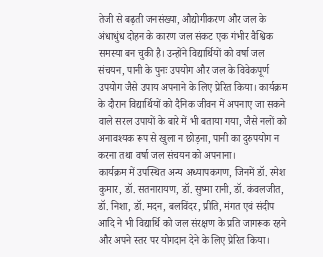तेजी से बढ़ती जनसंख्या, औद्योगीकरण और जल के अंधाधुंध दोहन के कारण जल संकट एक गंभीर वैश्विक समस्या बन चुकी है। उन्होंने विद्यार्थियों को वर्षा जल संचयन, पानी के पुनः उपयोग और जल के विवेकपूर्ण उपयोग जैसे उपाय अपनाने के लिए प्रेरित किया। कार्यक्रम के दौरान विद्यार्थियों को दैनिक जीवन में अपनाए जा सकने वाले सरल उपायों के बारे में भी बताया गया, जैसे नलों को अनावश्यक रूप से खुला न छोड़ना, पानी का दुरुपयोग न करना तथा वर्षा जल संचयन को अपनाना।
कार्यक्रम में उपस्थित अन्य अध्यापकगण, जिनमें डॉ. रमेश कुमार, डॉ. सतनारायण, डॉ. सुष्मा रानी, डॉ. कंवलजीत, डॉ. निशा, डॉ. मदन, बलविंदर, प्रीति, मंगत एवं संदीप आदि ने भी विद्यार्थि को जल संरक्षण के प्रति जागरूक रहने और अपने स्तर पर योगदान देने के लिए प्रेरित किया।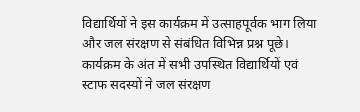विद्यार्थियों ने इस कार्यक्रम में उत्साहपूर्वक भाग लिया और जल संरक्षण से संबंधित विभिन्न प्रश्न पूछे।
कार्यक्रम के अंत में सभी उपस्थित विद्यार्थियों एवं स्टाफ सदस्यों ने जल संरक्षण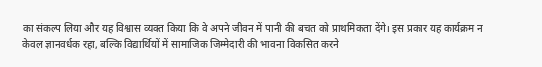का संकल्प लिया और यह विश्वास व्यक्त किया कि वे अपने जीवन में पानी की बचत को प्राथमिकता देंगे। इस प्रकार यह कार्यक्रम न केवल ज्ञानवर्धक रहा, बल्कि विद्यार्थियों में सामाजिक जिम्मेदारी की भावना विकसित करने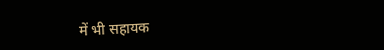में भी सहायक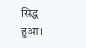सिद्ध हुआ।